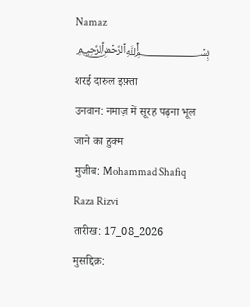Namaz
﷽
शरई दारुल इफ़्ता
उनवान: नमाज़ में सूरह पढ़ना भूल जाने का हुक्म
मुजीब: Mohammad Shafiq Raza Rizvi
तारीख: 17_08_2026
मुसद्दिक़: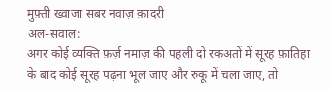मुफ़्ती ख्वाजा सबर नवाज़ क़ादरी
अल-सवाल:
अगर कोई व्यक्ति फ़र्ज़ नमाज़ की पहली दो रकअतों में सूरह फ़ातिहा के बाद कोई सूरह पढ़ना भूल जाए और रुकू में चला जाए, तो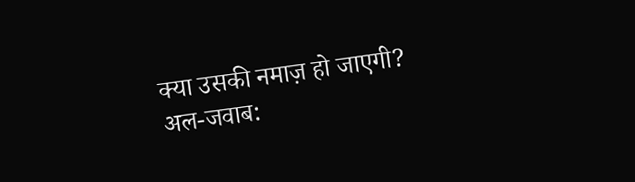क्या उसकी नमाज़ हो जाएगी?
अल-जवाब: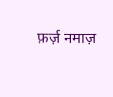फ़र्ज़ नमाज़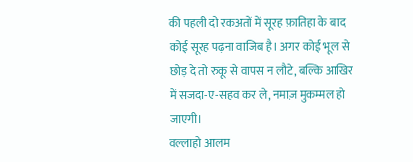की पहली दो रकअतों में सूरह फ़ातिहा के बाद कोई सूरह पढ़ना वाजिब है। अगर कोई भूल से छोड़ दे तो रुकू से वापस न लौटे, बल्कि आखिर में सजदा-ए-सहव कर ले, नमाज़ मुकम्मल हो जाएगी।
वल्लाहो आलम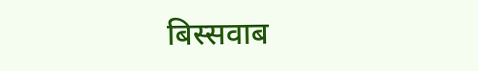बिस्सवाब